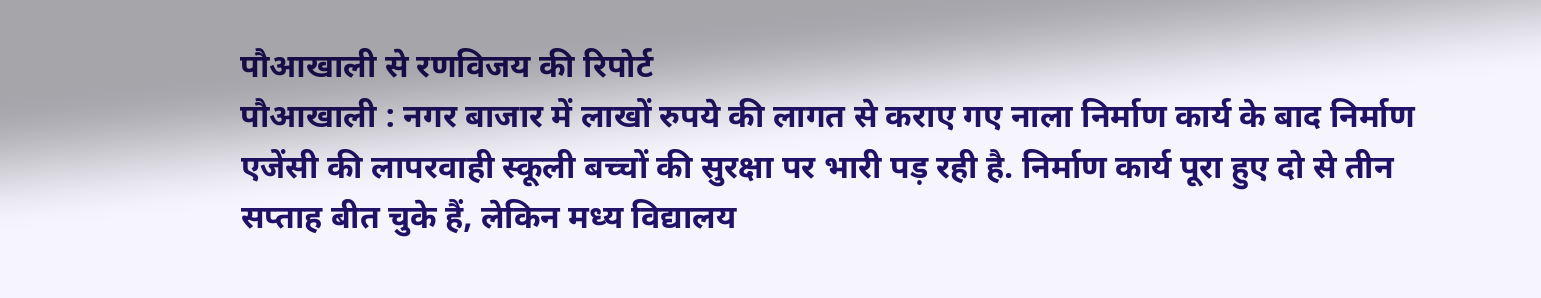पौआखाली से रणविजय की रिपोर्ट
पौआखाली : नगर बाजार में लाखों रुपये की लागत से कराए गए नाला निर्माण कार्य के बाद निर्माण एजेंसी की लापरवाही स्कूली बच्चों की सुरक्षा पर भारी पड़ रही है. निर्माण कार्य पूरा हुए दो से तीन सप्ताह बीत चुके हैं, लेकिन मध्य विद्यालय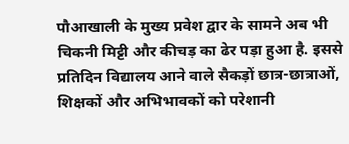पौआखाली के मुख्य प्रवेश द्वार के सामने अब भी चिकनी मिट्टी और कीचड़ का ढेर पड़ा हुआ है. इससे प्रतिदिन विद्यालय आने वाले सैकड़ों छात्र-छात्राओं, शिक्षकों और अभिभावकों को परेशानी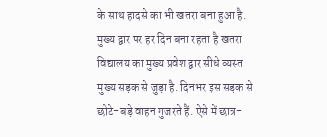के साथ हादसे का भी खतरा बना हुआ है.
मुख्य द्वार पर हर दिन बना रहता है खतरा
विद्यालय का मुख्य प्रवेश द्वार सीधे व्यस्त मुख्य सड़क से जुड़ा है. दिनभर इस सड़क से छोटे-बड़े वाहन गुजरते हैं. ऐसे में छात्र-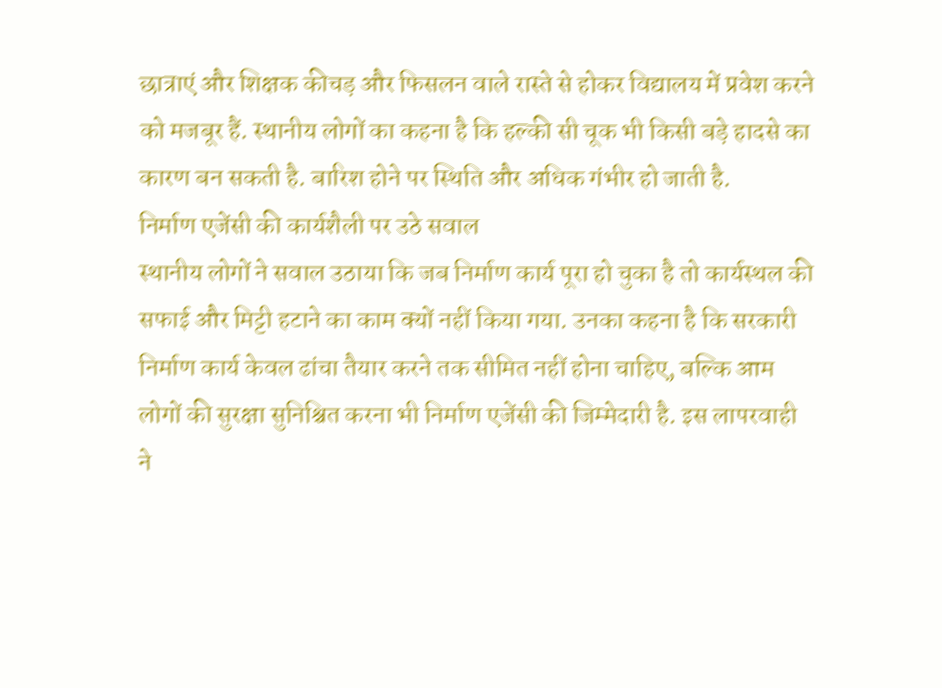छात्राएं और शिक्षक कीचड़ और फिसलन वाले रास्ते से होकर विद्यालय में प्रवेश करने को मजबूर हैं. स्थानीय लोगों का कहना है कि हल्की सी चूक भी किसी बड़े हादसे का कारण बन सकती है. बारिश होने पर स्थिति और अधिक गंभीर हो जाती है.
निर्माण एजेंसी की कार्यशैली पर उठे सवाल
स्थानीय लोगों ने सवाल उठाया कि जब निर्माण कार्य पूरा हो चुका है तो कार्यस्थल की सफाई और मिट्टी हटाने का काम क्यों नहीं किया गया. उनका कहना है कि सरकारी निर्माण कार्य केवल ढांचा तैयार करने तक सीमित नहीं होना चाहिए, बल्कि आम लोगों की सुरक्षा सुनिश्चित करना भी निर्माण एजेंसी की जिम्मेदारी है. इस लापरवाही ने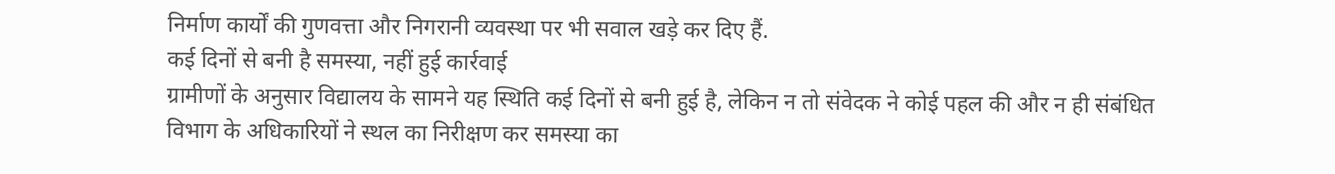निर्माण कार्यों की गुणवत्ता और निगरानी व्यवस्था पर भी सवाल खड़े कर दिए हैं.
कई दिनों से बनी है समस्या, नहीं हुई कार्रवाई
ग्रामीणों के अनुसार विद्यालय के सामने यह स्थिति कई दिनों से बनी हुई है, लेकिन न तो संवेदक ने कोई पहल की और न ही संबंधित विभाग के अधिकारियों ने स्थल का निरीक्षण कर समस्या का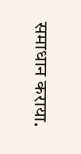समाधान कराया.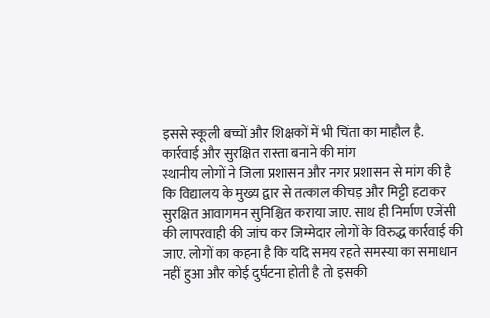इससे स्कूली बच्चों और शिक्षकों में भी चिंता का माहौल है.
कार्रवाई और सुरक्षित रास्ता बनाने की मांग
स्थानीय लोगों ने जिला प्रशासन और नगर प्रशासन से मांग की है कि विद्यालय के मुख्य द्वार से तत्काल कीचड़ और मिट्टी हटाकर सुरक्षित आवागमन सुनिश्चित कराया जाए. साथ ही निर्माण एजेंसी की लापरवाही की जांच कर जिम्मेदार लोगों के विरुद्ध कार्रवाई की जाए. लोगों का कहना है कि यदि समय रहते समस्या का समाधान नहीं हुआ और कोई दुर्घटना होती है तो इसकी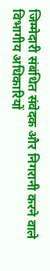जिम्मेदारी संबंधित संवेदक और निगरानी करने वाले विभागीय अधिकारियों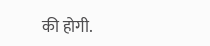की होगी.